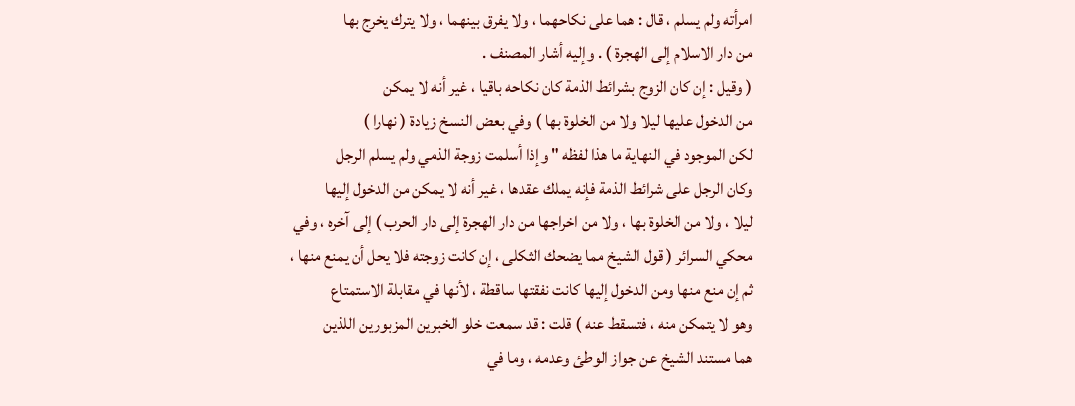امرأته ولم يسلم ، قال : هما على نكاحهما ، ولا يفرق بينهما ، ولا يترك يخرج بها
من دار الاسلام إلى الهجرة ) . وإليه أشار المصنف .
( وقيل : إن كان الزوج بشرائط الذمة كان نكاحه باقيا ، غير أنه لا يمكن
من الدخول عليها ليلا ولا من الخلوة بها ) وفي بعض النسخ زيادة ( نهارا )
لكن الموجود في النهاية ما هذا لفظه " وإذا أسلمت زوجة الذمي ولم يسلم الرجل
وكان الرجل على شرائط الذمة فإنه يملك عقدها ، غير أنه لا يمكن من الدخول إليها
ليلا ، ولا من الخلوة بها ، ولا من اخراجها من دار الهجرة إلى دار الحرب ) إلى آخره ، وفي
محكي السرائر ( قول الشيخ مما يضحك الثكلى ، إن كانت زوجته فلا يحل أن يمنع منها ،
ثم إن منع منها ومن الدخول إليها كانت نفقتها ساقطة ، لأنها في مقابلة الاستمتاع
وهو لا يتمكن منه ، فتسقط عنه ) قلت : قد سمعت خلو الخبرين المزبورين اللذين
هما مستند الشيخ عن جواز الوطئ وعدمه ، وما في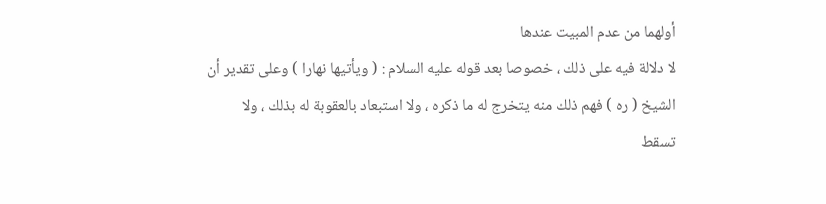أولهما من عدم المبيت عندها
لا دلالة فيه على ذلك ، خصوصا بعد قوله عليه السلام : ( ويأتيها نهارا ) وعلى تقدير أن
الشيخ ( ره ) فهم ذلك منه يتخرج له ما ذكره ، ولا استبعاد بالعقوبة له بذلك ، ولا
تسقط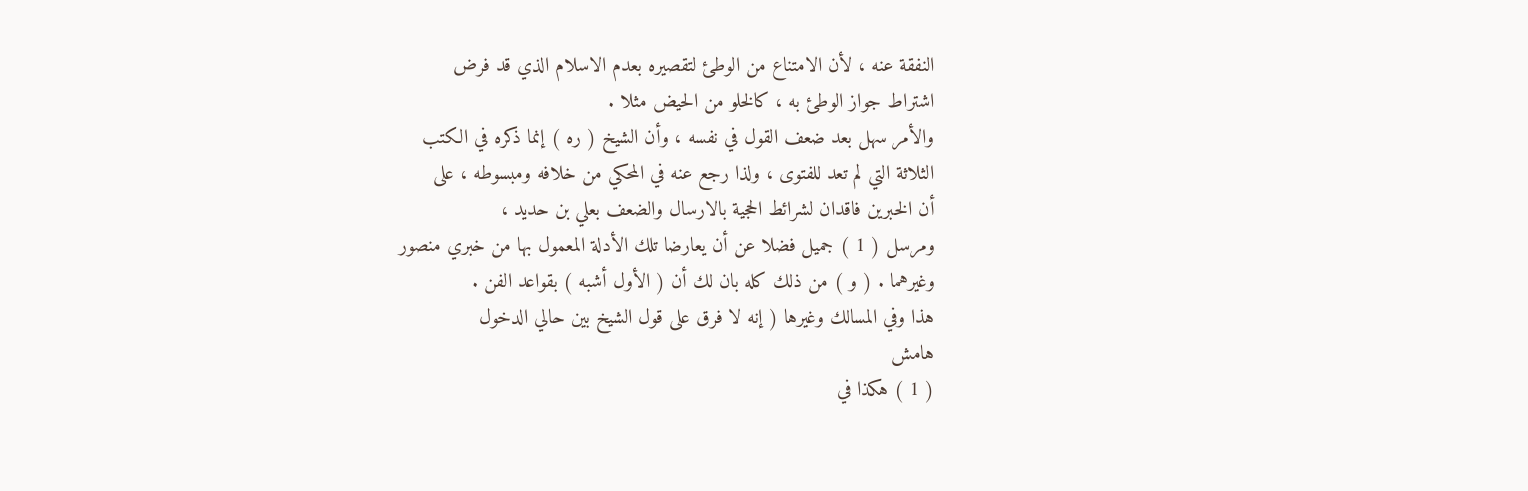النفقة عنه ، لأن الامتناع من الوطئ لتقصيره بعدم الاسلام الذي قد فرض
اشتراط جواز الوطئ به ، كالخلو من الحيض مثلا .
والأمر سهل بعد ضعف القول في نفسه ، وأن الشيخ ( ره ) إنما ذكره في الكتب
الثلاثة التي لم تعد للفتوى ، ولذا رجع عنه في المحكي من خلافه ومبسوطه ، على
أن الخبرين فاقدان لشرائط الحجية بالارسال والضعف بعلي بن حديد ،
ومرسل ( 1 ) جميل فضلا عن أن يعارضا تلك الأدلة المعمول بها من خبري منصور
وغيرهما . ( و ) من ذلك كله بان لك أن ( الأول أشبه ) بقواعد الفن .
هذا وفي المسالك وغيرها ( إنه لا فرق على قول الشيخ بين حالي الدخول
هامش
( 1 ) هكذا في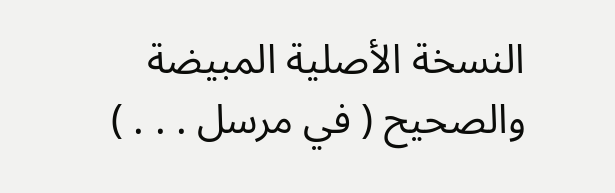النسخة الأصلية المبيضة والصحيح ( في مرسل . . . )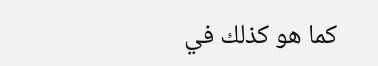كما هو كذلك في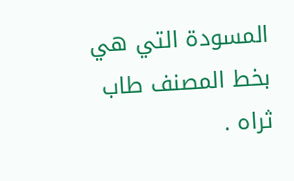المسودة التي هي بخط المصنف طاب ثراه .